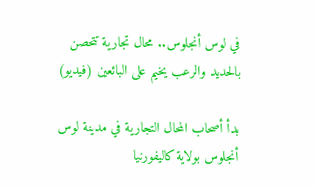في لوس أنجلوس.. محال تجارية تتحصن بالحديد والرعب يخيم على البائعين (فيديو)

بدأ أصحاب المحال التجارية في مدينة لوس أنجلوس بولاية كاليفورنيا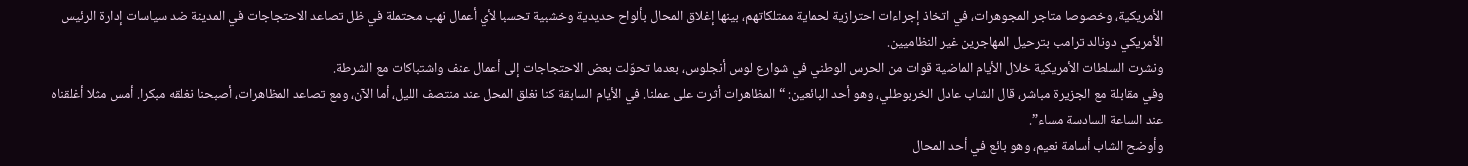الأمريكية، وخصوصا متاجر المجوهرات، في اتخاذ إجراءات احترازية لحماية ممتلكاتهم، بينها إغلاق المحال بألواح حديدية وخشبية تحسبا لأي أعمال نهب محتملة في ظل تصاعد الاحتجاجات في المدينة ضد سياسات إدارة الرئيس الأمريكي دونالد ترامب بترحيل المهاجرين غير النظاميين.
ونشرت السلطات الأمريكية خلال الأيام الماضية قوات من الحرس الوطني في شوارع لوس أنجلوس، بعدما تحوّلت بعض الاحتجاجات إلى أعمال عنف واشتباكات مع الشرطة.
وفي مقابلة مع الجزيرة مباشر، قال الشاب عادل الخربوطلي، وهو أحد البائعين: “المظاهرات أثرت على عملنا. في الأيام السابقة كنا نغلق المحل عند منتصف الليل، أما الآن، ومع تصاعد المظاهرات، أصبحنا نغلقه مبكرا. أمس مثلا أغلقناه عند الساعة السادسة مساء”.
وأوضح الشاب أسامة نعيم، وهو بائع في أحد المحال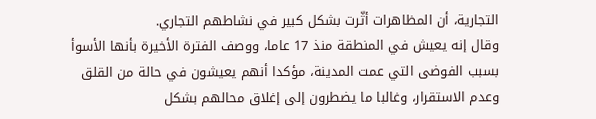التجارية، أن المظاهرات أثّرت بشكل كبير في نشاطهم التجاري.
وقال إنه يعيش في المنطقة منذ 17 عاما، ووصف الفترة الأخيرة بأنها الأسوأ بسبب الفوضى التي عمت المدينة، مؤكدا أنهم يعيشون في حالة من القلق وعدم الاستقرار، وغالبا ما يضطرون إلى إغلاق محالهم بشكل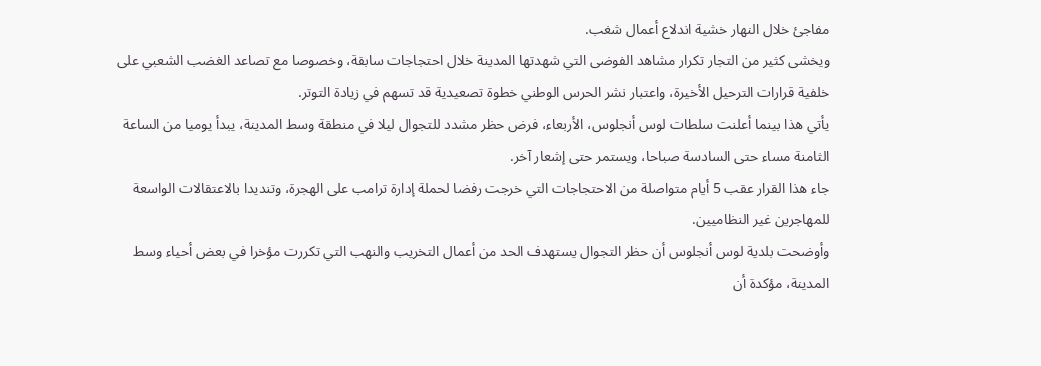مفاجئ خلال النهار خشية اندلاع أعمال شغب.
ويخشى كثير من التجار تكرار مشاهد الفوضى التي شهدتها المدينة خلال احتجاجات سابقة، وخصوصا مع تصاعد الغضب الشعبي على خلفية قرارات الترحيل الأخيرة، واعتبار نشر الحرس الوطني خطوة تصعيدية قد تسهم في زيادة التوتر.
يأتي هذا بينما أعلنت سلطات لوس أنجلوس، الأربعاء، فرض حظر مشدد للتجوال ليلا في منطقة وسط المدينة، يبدأ يوميا من الساعة الثامنة مساء حتى السادسة صباحا، ويستمر حتى إشعار آخر.
جاء هذا القرار عقب 5 أيام متواصلة من الاحتجاجات التي خرجت رفضا لحملة إدارة ترامب على الهجرة، وتنديدا بالاعتقالات الواسعة للمهاجرين غير النظاميين.
وأوضحت بلدية لوس أنجلوس أن حظر التجوال يستهدف الحد من أعمال التخريب والنهب التي تكررت مؤخرا في بعض أحياء وسط المدينة، مؤكدة أن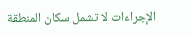الإجراءات لا تشمل سكان المنطقة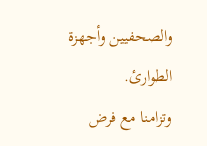والصحفيين وأجهزة الطوارئ.
وتزامنا مع فرض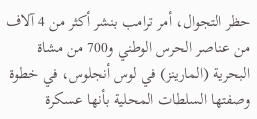حظر التجوال، أمر ترامب بنشر أكثر من 4 آلاف من عناصر الحرس الوطني و700 من مشاة البحرية (المارينز) في لوس أنجلوس، في خطوة وصفتها السلطات المحلية بأنها عسكرة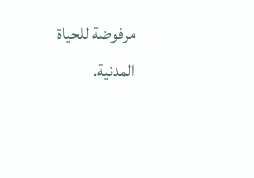مرفوضة للحياة المدنية.